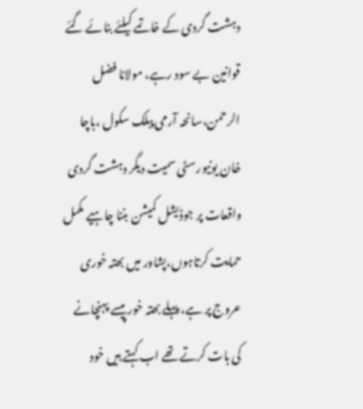دہشت گردی کے خاتمے کیلئے بنائے گئے قوانین بے سود رہے، مولانا فضل الرحمن،سانحہ آرمی پبلک سکول ،باچا خان یونیورسٹی سمیت دیگر دہشت گردی واقعات پر جوڈیشل کمیشن بننا چاہیے مکمل حمایت کرتاہوں،پشاور میں بھتہ خوری عروج پر ہے، پہلے بھتہ خور پیسے پہنچانے کی بات کرتے تھے اب کہتے ہیں خود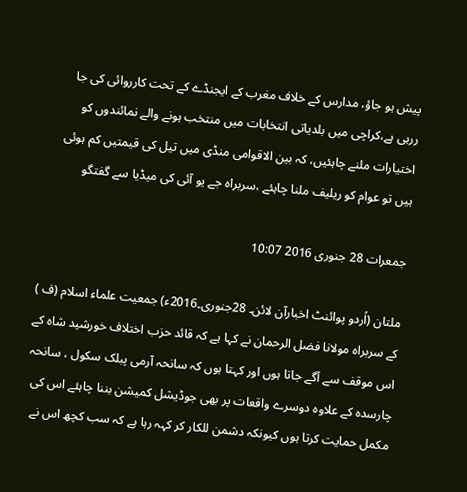پیش ہو جاؤ، مدارس کے خلاف مغرب کے ایجنڈے کے تحت کارروائی کی جا ررہی ہے،کراچی میں بلدیاتی انتخابات میں منتخب ہونے والے نمائندوں کو اختیارات ملنے چاہئیں، کہ بین الاقوامی منڈی میں تیل کی قیمتیں کم ہوئی ہیں تو عوام کو ریلیف ملنا چاہئے ،سربراہ جے یو آئی کی میڈیا سے گفتگو

جمعرات 28 جنوری 2016 10:07

ملتان (اُردو پوائنٹ اخبارآن لائن۔ 28جنوری۔2016ء) جمعیت علماء اسلام (ف ) کے سربراہ مولانا فضل الرحمان نے کہا ہے کہ قائد حزب اختلاف خورشید شاہ کے اس موقف سے آگے جاتا ہوں اور کہتا ہوں کہ سانحہ آرمی پبلک سکول ، سانحہ چارسدہ کے علاوہ دوسرے واقعات پر بھی جوڈیشل کمیشن بننا چاہئے اس کی مکمل حمایت کرتا ہوں کیونکہ دشمن للکار کر کہہ رہا ہے کہ سب کچھ اس نے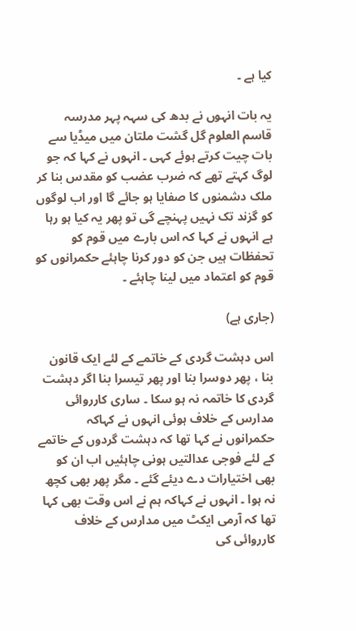کیا ہے ۔

یہ بات انہوں نے بدھ کی سہہ پہر مدرسہ قاسم العلوم گل گشت ملتان میں میڈیا سے بات چیت کرتے ہوئے کہی ۔ انہوں نے کہا کہ جو لوگ کہتے تھے کہ ضرب عضب کو مقدس بنا کر ملک دشمنوں کا صفایا ہو جائے گا اور اب لوگوں کو گزند تک نہیں پہنچے گی تو پھر یہ کیا ہو رہا ہے انہوں نے کہا کہ اس بارے میں قوم کو تحفظات ہیں جن کو دور کرنا چاہئے حکمرانوں کو قوم کو اعتماد میں لینا چاہئے ۔

(جاری ہے)

اس دہشت گردی کے خاتمے کے لئے ایک قانون بنا ، پھر دوسرا بنا اور پھر تیسرا بنا اگر دہشت گردی کا خاتمہ نہ ہو سکا ۔ ساری کارروائی مدارس کے خلاف ہوئی انہوں نے کہاکہ حکمرانوں نے کہا تھا کہ دہشت گردوں کے خاتمے کے لئے فوجی عدالتیں ہونی چاہئیں اب ان کو بھی اختیارات دے دیئے گئے ۔ مگر پھر بھی کچھ نہ ہوا ۔ انہوں نے کہاکہ ہم نے اس وقت بھی کہا تھا کہ آرمی ایکٹ میں مدارس کے خلاف کارروائی کی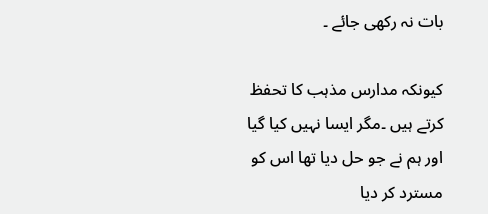بات نہ رکھی جائے ۔

کیونکہ مدارس مذہب کا تحفظ کرتے ہیں ۔مگر ایسا نہیں کیا گیا اور ہم نے جو حل دیا تھا اس کو مسترد کر دیا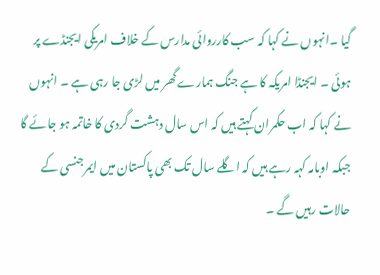گیا ۔انہوں نے کہا کہ سب کارروائی مدارس کے خلاف امریکی ایجنڈے پر ہوئی ۔ ایجنڈا امریکہ کا ہے جنگ ہمارے گھر میں لڑی جا رہی ہے ۔ انہوں نے کہا کہ اب حکمران کہتے ہیں کہ اس سال دہشت گردی کا خاتمہ ہو جائے گا جبکہ اوبامہ کہہ رہے ہیں کہ اگلے سال تک بھی پاکستان میں ایمرجنسی کے حالات رہیں گے ۔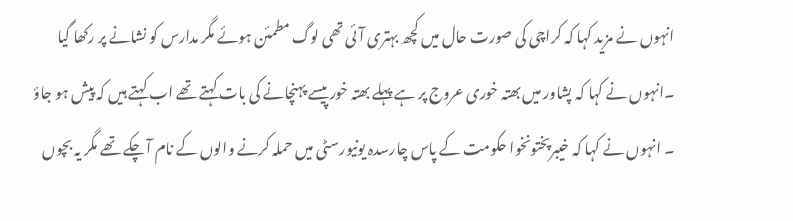انہوں نے مزید کہا کہ کراچی کی صورت حال میں کچھ بہتری آئی تھی لوگ مطمئن ہوئے مگر مدارس کو نشانے پر رکھا گیا ۔انہوں نے کہا کہ پشاور میں بھتہ خوری عروج پر ہے پہلے بھتہ خور پیسے پہنچانے کی بات کہتے تھے اب کہتے ہیں کہ پیش ہو جاؤ ۔ انہوں نے کہا کہ خیبرپختونخوا حکومت کے پاس چارسدہ یونیورسٹی میں حملہ کرنے والوں کے نام آ چکے تھے مگر یہ بچوں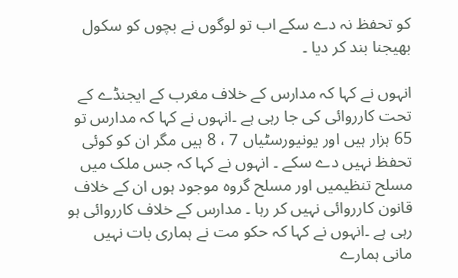کو تحفظ نہ دے سکے اب تو لوگوں نے بچوں کو سکول بھیجنا بند کر دیا ۔

انہوں نے کہا کہ مدارس کے خلاف مغرب کے ایجنڈے کے تحت کارروائی کی جا رہی ہے ۔انہوں نے کہا کہ مدارس تو 65 ہزار ہیں اور یونیورسٹیاں 7 ، 8 ہیں مگر ان کو کوئی تحفظ نہیں دے سکے ۔ انہوں نے کہا کہ جس ملک میں مسلح تنظیمیں اور مسلح گروہ موجود ہوں ان کے خلاف قانون کارروائی نہیں کر رہا ۔ مدارس کے خلاف کارروائی ہو رہی ہے ۔انہوں نے کہا کہ حکو مت نے ہماری بات نہیں مانی ہمارے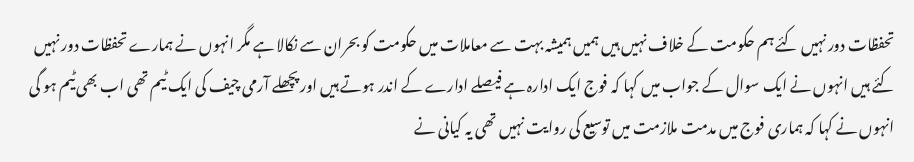تحفظات دور نہیں کئے ہم حکومت کے خلاف نہیں ہیں ہمیں ہمیشہ بہت سے معاملات میں حکومت کو بحران سے نکالا ہے مگر انہوں نے ہمارے تحفظات دور نہیں کئے ہیں انہوں نے ایک سوال کے جواب میں کہا کہ فوج ایک ادارہ ہے فیصلے ادارے کے اندر ہوتے ہیں اور پچھلے آرمی چیف کی ایک ٹیم تھی اب بھی ٹیم ہو گی انہوں نے کہا کہ ہماری فوج میں مدمت ملازمت میں توسیع کی روایت نہیں تھی یہ کیانی نے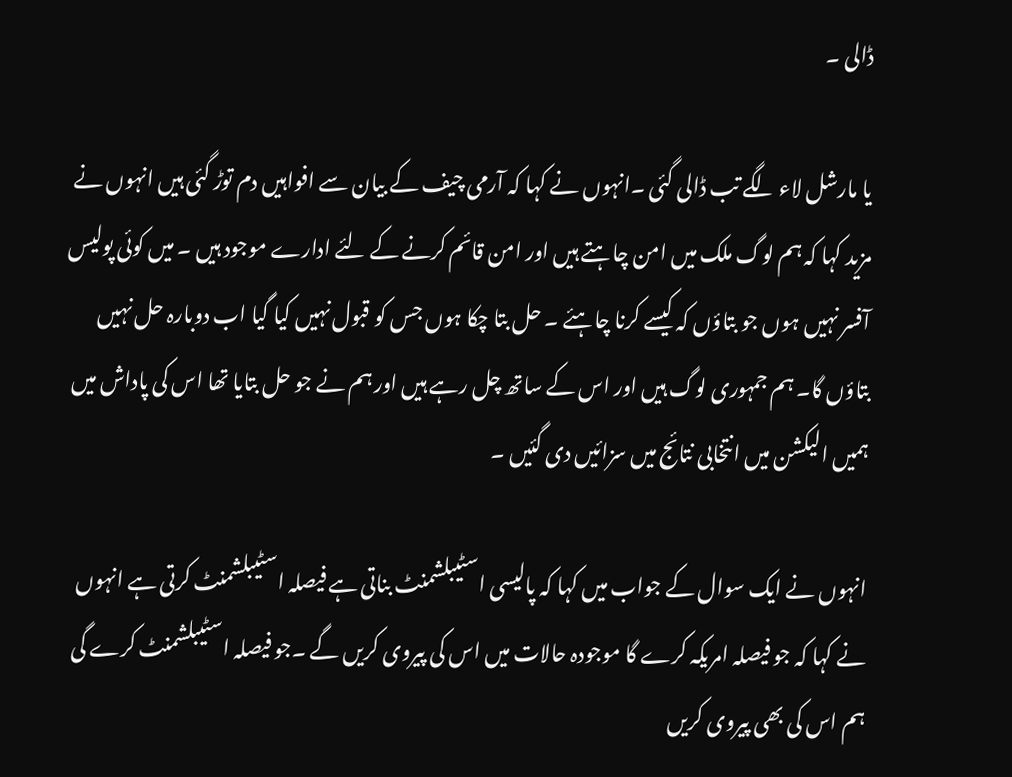ڈالی ۔

یا مارشل لاء لگے تب ڈالی گئی ۔انہوں نے کہا کہ آرمی چیف کے بیان سے افواہیں دم توڑ گئی ہیں انہوں نے مزید کہا کہ ہم لوگ ملک میں امن چاہتے ہیں اور امن قائم کرنے کے لئے ادارے موجود ہیں ۔ میں کوئی پولیس آفسر نہیں ہوں جو بتاؤں کہ کیسے کرنا چاہئے ۔ حل بتا چکا ہوں جس کو قبول نہیں کیا گیا اب دوبارہ حل نہیں بتاؤں گا۔ ہم جمہوری لوگ ہیں اور اس کے ساتھ چل رہے ہیں اور ہم نے جو حل بتایا تھا اس کی پاداش میں ہمیں الیکشن میں انتخابی نتائج میں سزائیں دی گئیں ۔

انہوں نے ایک سوال کے جواب میں کہا کہ پالیسی اسٹیبلشمنٹ بناتی ہے فیصلہ اسٹیبلشمنٹ کرتی ہے انہوں نے کہا کہ جو فیصلہ امریکہ کرے گا موجودہ حالات میں اس کی پیروی کریں گے ۔جو فیصلہ اسٹیبلشمنٹ کرے گی ہم اس کی بھی پیروی کریں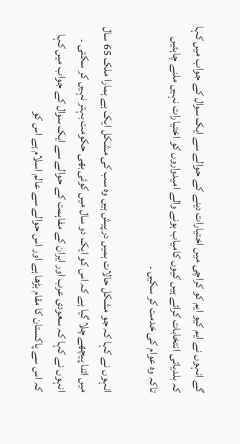گے انہوں نے ایم کیو ایم کو کراچی میں اختیارات دینے کے حوالے سے ایک سوال کے جواب میں کہا کہ بلدیاتی انتخابات کرائے ہیں کیوں کامیاب ہونے والے امیدواروں کو اختیارات نہیں ملنے چاہئیں تاکہ وہ عوام کی خدمت کر سکیں ۔

انہوں نے کہا کہ جو مشکل حالات ہمیں درپیش ہیں وہ سب کی مشکل ایک ہے ہمارا ملک 65 سال میں اتنا پیچھے چلا گیا ہے کہ اس کو ایک دو سال میں کوئی بھی حکومت بہتر نہیں کر سکتی ۔ انہوں نے کہا کہ سعودی عرب اور ایران کے مفاہمت کے حوالے سے ایک سوال کے جواب میں کہا کہ اس سے پاکستان کا مقام بڑھا ہے اور اس حوالے سے عالم اسلام ہے اس کو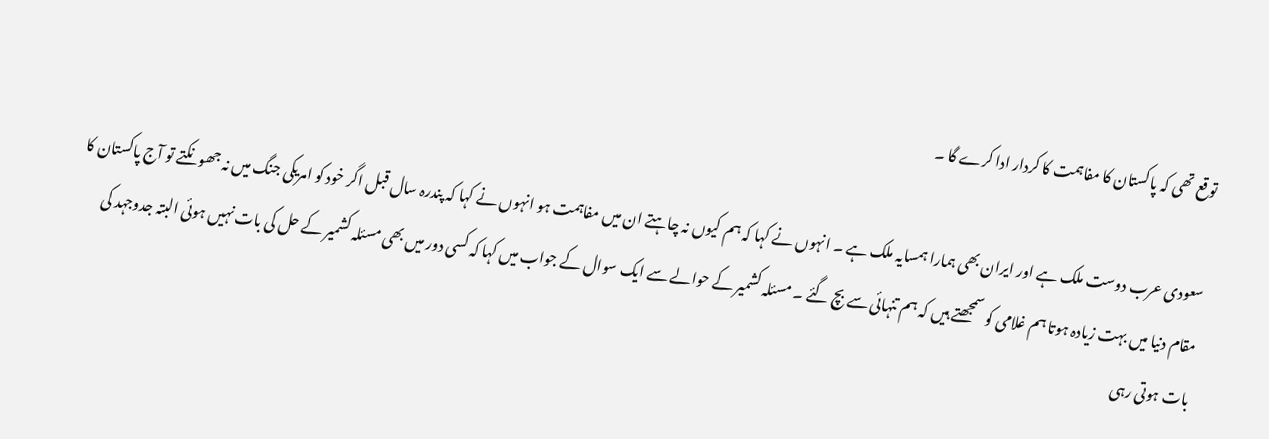توقع تھی کہ پاکستان کا مفاہمت کا کردار ادا کرے گا ۔

سعودی عرب دوست ملک ہے اور ایران بھی ہمارا ہمسایہ ملک ہے ۔ انہوں نے کہا کہ ہم کیوں نہ چاہتے ان میں مفاہمت ہو انہوں نے کہا کہ پندرہ سال قبل اگر خود کو امریکی جنگ میں نہ جھونکتے تو آج پاکستان کا مقام دنیا میں بہت زیادہ ہوتا ہم غلامی کو سمجھتے ہیں کہ ہم تنہائی سے بچ گئے ۔ مسئلہ کشمیر کے حوالے سے ایک سوال کے جواب میں کہا کہ کسی دور میں بھی مسئلہ کشمیر کے حل کی بات نہیں ہوئی البتہ جدوجہد کی بات ہوتی رہی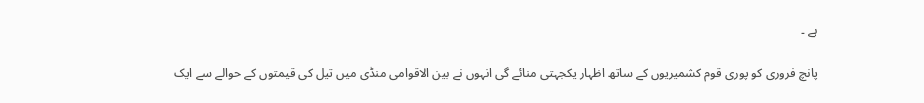ہے ۔

پانچ فروری کو پوری قوم کشمیریوں کے ساتھ اظہار یکجہتی منائے گی انہوں نے بین الاقوامی منڈی میں تیل کی قیمتوں کے حوالے سے ایک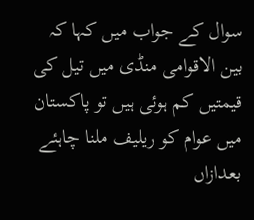سوال کے جواب میں کہا کہ بین الاقوامی منڈی میں تیل کی قیمتیں کم ہوئی ہیں تو پاکستان میں عوام کو ریلیف ملنا چاہئے بعدازاں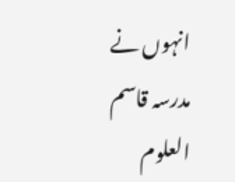انہوں نے مدرسہ قاسم العلوم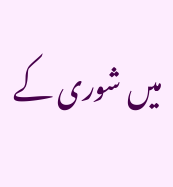میں شوری کے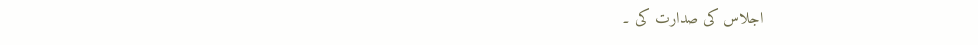اجلاس کی صدارت کی ۔